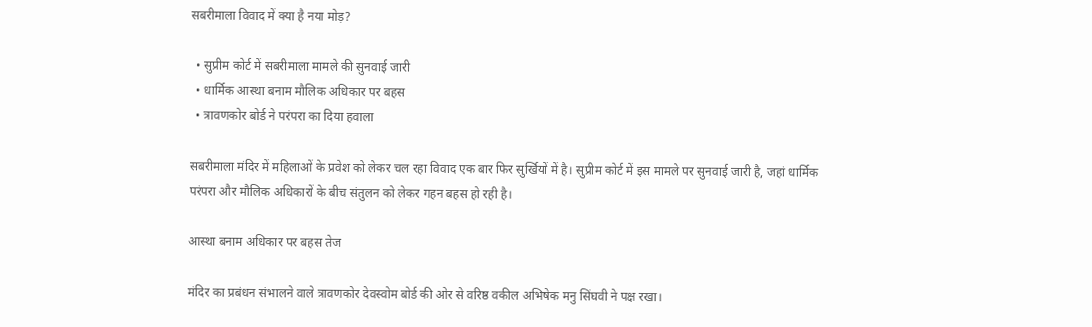सबरीमाला विवाद में क्या है नया मोड़?

  • सुप्रीम कोर्ट में सबरीमाला मामले की सुनवाई जारी
  • धार्मिक आस्था बनाम मौलिक अधिकार पर बहस
  • त्रावणकोर बोर्ड ने परंपरा का दिया हवाला

सबरीमाला मंदिर में महिलाओं के प्रवेश को लेकर चल रहा विवाद एक बार फिर सुर्खियों में है। सुप्रीम कोर्ट में इस मामले पर सुनवाई जारी है, जहां धार्मिक परंपरा और मौलिक अधिकारों के बीच संतुलन को लेकर गहन बहस हो रही है।

आस्था बनाम अधिकार पर बहस तेज

मंदिर का प्रबंधन संभालने वाले त्रावणकोर देवस्वोम बोर्ड की ओर से वरिष्ठ वकील अभिषेक मनु सिंघवी ने पक्ष रखा।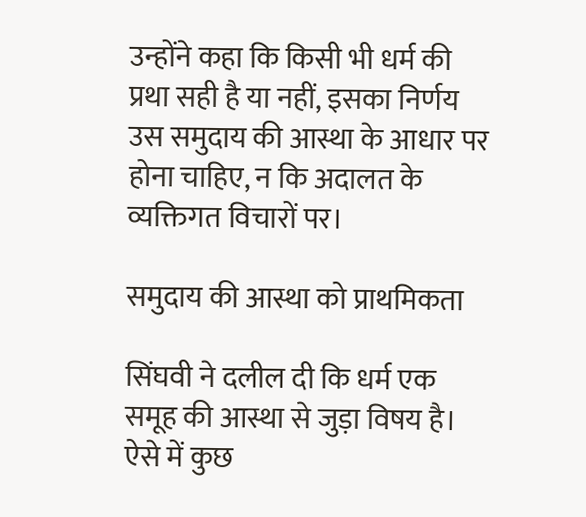उन्होंने कहा कि किसी भी धर्म की प्रथा सही है या नहीं, इसका निर्णय उस समुदाय की आस्था के आधार पर होना चाहिए, न कि अदालत के व्यक्तिगत विचारों पर।

समुदाय की आस्था को प्राथमिकता

सिंघवी ने दलील दी कि धर्म एक समूह की आस्था से जुड़ा विषय है। ऐसे में कुछ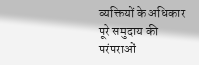व्यक्तियों के अधिकार पूरे समुदाय की परंपराओं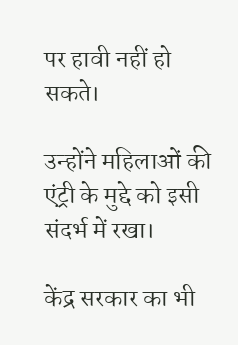पर हावी नहीं हो सकते।

उन्होंने महिलाओं की एंट्री के मुद्दे को इसी संदर्भ में रखा।

केंद्र सरकार का भी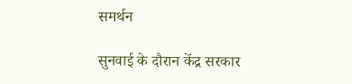समर्थन

सुनवाई के दौरान केंद्र सरकार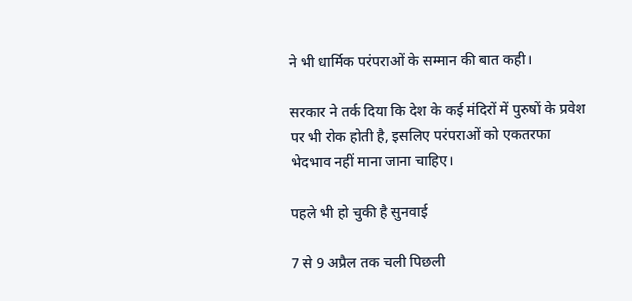ने भी धार्मिक परंपराओं के सम्मान की बात कही।

सरकार ने तर्क दिया कि देश के कई मंदिरों में पुरुषों के प्रवेश पर भी रोक होती है, इसलिए परंपराओं को एकतरफा भेदभाव नहीं माना जाना चाहिए।

पहले भी हो चुकी है सुनवाई

7 से 9 अप्रैल तक चली पिछली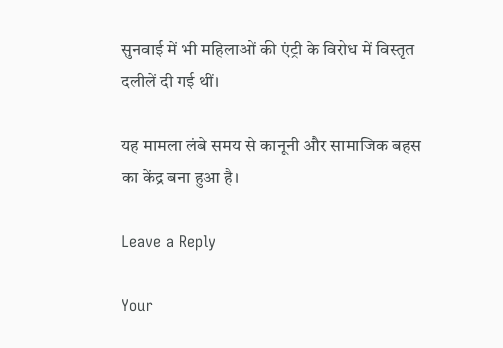सुनवाई में भी महिलाओं की एंट्री के विरोध में विस्तृत दलीलें दी गई थीं।

यह मामला लंबे समय से कानूनी और सामाजिक बहस का केंद्र बना हुआ है।

Leave a Reply

Your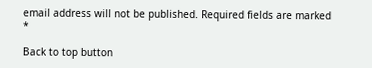email address will not be published. Required fields are marked *

Back to top button